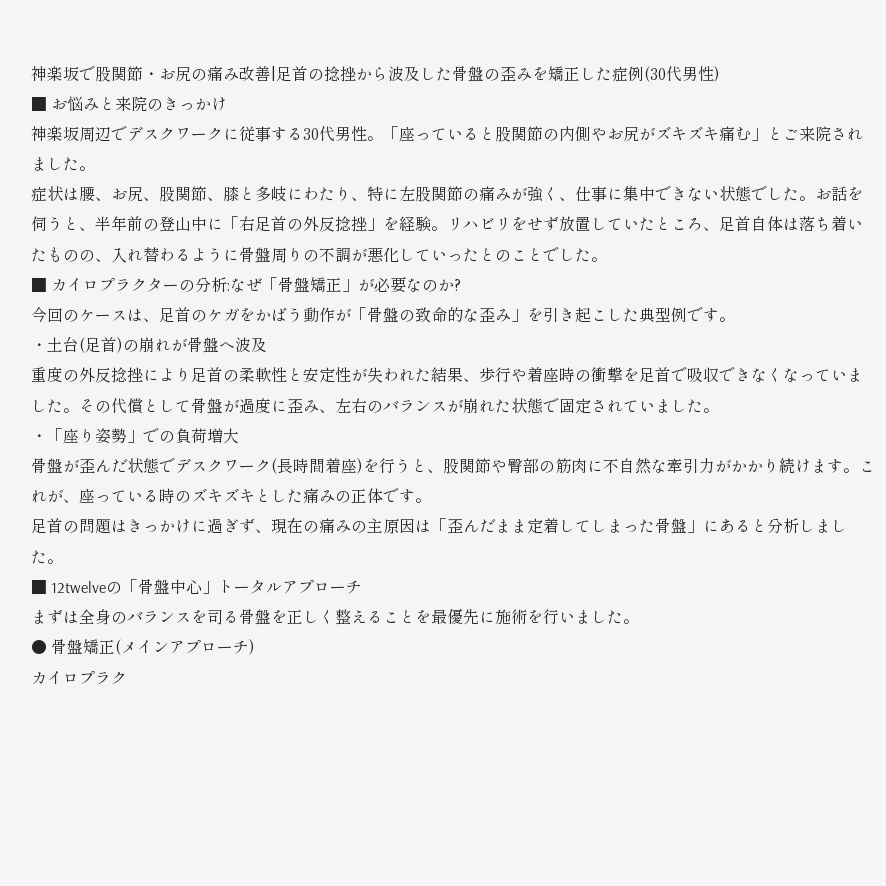神楽坂で股関節・お尻の痛み改善|足首の捻挫から波及した骨盤の歪みを矯正した症例(30代男性)
■ お悩みと来院のきっかけ
神楽坂周辺でデスクワークに従事する30代男性。「座っていると股関節の内側やお尻がズキズキ痛む」とご来院されました。
症状は腰、お尻、股関節、膝と多岐にわたり、特に左股関節の痛みが強く、仕事に集中できない状態でした。お話を伺うと、半年前の登山中に「右足首の外反捻挫」を経験。リハビリをせず放置していたところ、足首自体は落ち着いたものの、入れ替わるように骨盤周りの不調が悪化していったとのことでした。
■ カイロプラクターの分析:なぜ「骨盤矯正」が必要なのか?
今回のケースは、足首のケガをかばう動作が「骨盤の致命的な歪み」を引き起こした典型例です。
・土台(足首)の崩れが骨盤へ波及
重度の外反捻挫により足首の柔軟性と安定性が失われた結果、歩行や着座時の衝撃を足首で吸収できなくなっていました。その代償として骨盤が過度に歪み、左右のバランスが崩れた状態で固定されていました。
・「座り姿勢」での負荷増大
骨盤が歪んだ状態でデスクワーク(長時間着座)を行うと、股関節や臀部の筋肉に不自然な牽引力がかかり続けます。これが、座っている時のズキズキとした痛みの正体です。
足首の問題はきっかけに過ぎず、現在の痛みの主原因は「歪んだまま定着してしまった骨盤」にあると分析しました。
■ 12twelveの「骨盤中心」トータルアプローチ
まずは全身のバランスを司る骨盤を正しく整えることを最優先に施術を行いました。
● 骨盤矯正(メインアプローチ)
カイロプラク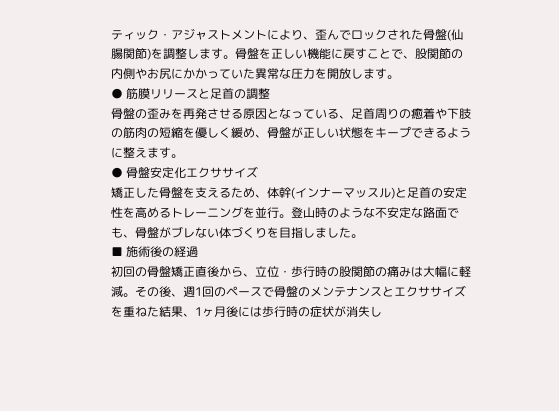ティック・アジャストメントにより、歪んでロックされた骨盤(仙腸関節)を調整します。骨盤を正しい機能に戻すことで、股関節の内側やお尻にかかっていた異常な圧力を開放します。
● 筋膜リリースと足首の調整
骨盤の歪みを再発させる原因となっている、足首周りの癒着や下肢の筋肉の短縮を優しく緩め、骨盤が正しい状態をキープできるように整えます。
● 骨盤安定化エクササイズ
矯正した骨盤を支えるため、体幹(インナーマッスル)と足首の安定性を高めるトレーニングを並行。登山時のような不安定な路面でも、骨盤がブレない体づくりを目指しました。
■ 施術後の経過
初回の骨盤矯正直後から、立位・歩行時の股関節の痛みは大幅に軽減。その後、週1回のペースで骨盤のメンテナンスとエクササイズを重ねた結果、1ヶ月後には歩行時の症状が消失し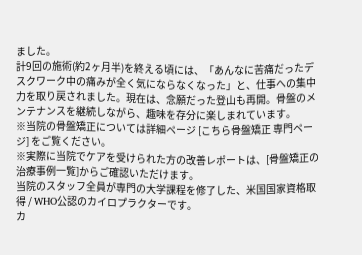ました。
計9回の施術(約2ヶ月半)を終える頃には、「あんなに苦痛だったデスクワーク中の痛みが全く気にならなくなった」と、仕事への集中力を取り戻されました。現在は、念願だった登山も再開。骨盤のメンテナンスを継続しながら、趣味を存分に楽しまれています。
※当院の骨盤矯正については詳細ページ [こちら骨盤矯正 専門ページ] をご覧ください。
※実際に当院でケアを受けられた方の改善レポートは、[骨盤矯正の治療事例一覧]からご確認いただけます。
当院のスタッフ全員が専門の大学課程を修了した、米国国家資格取得 / WHO公認のカイロプラクターです。
カ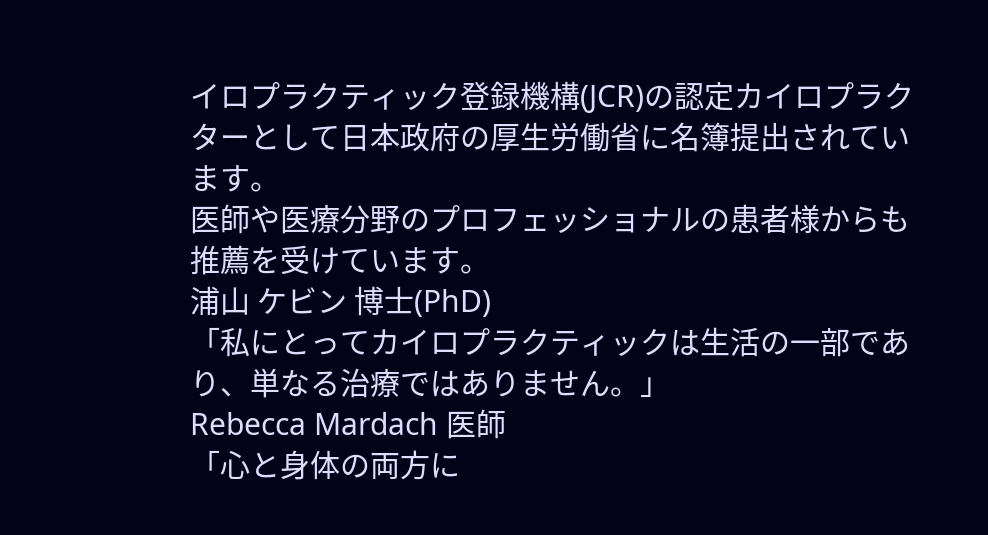イロプラクティック登録機構(JCR)の認定カイロプラクターとして日本政府の厚生労働省に名簿提出されています。
医師や医療分野のプロフェッショナルの患者様からも推薦を受けています。
浦山 ケビン 博士(PhD)
「私にとってカイロプラクティックは生活の一部であり、単なる治療ではありません。」
Rebecca Mardach 医師
「心と身体の両方に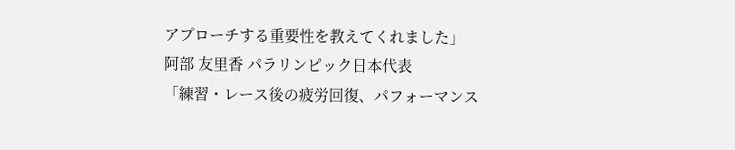アプローチする重要性を教えてくれました」
阿部 友里香 パラリンピック日本代表
「練習・レース後の疲労回復、パフォーマンス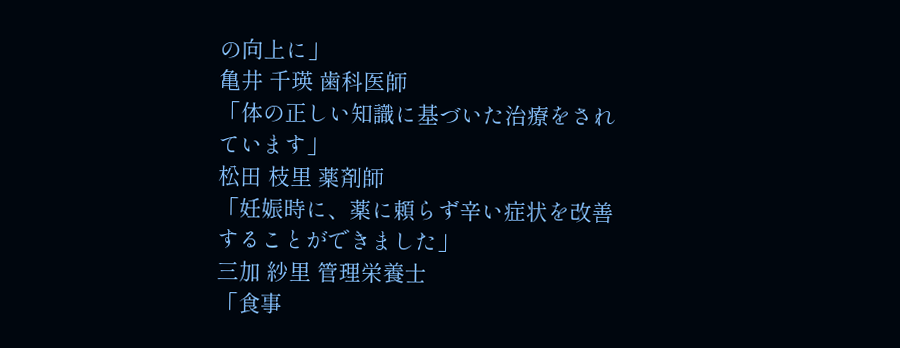の向上に」
亀井 千瑛 歯科医師
「体の正しい知識に基づいた治療をされています」
松田 枝里 薬剤師
「妊娠時に、薬に頼らず辛い症状を改善することができました」
三加 紗里 管理栄養士
「食事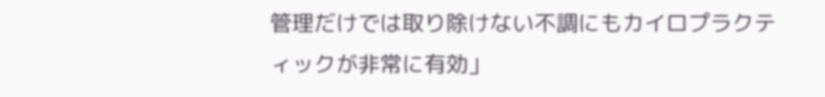管理だけでは取り除けない不調にもカイロプラクティックが非常に有効」